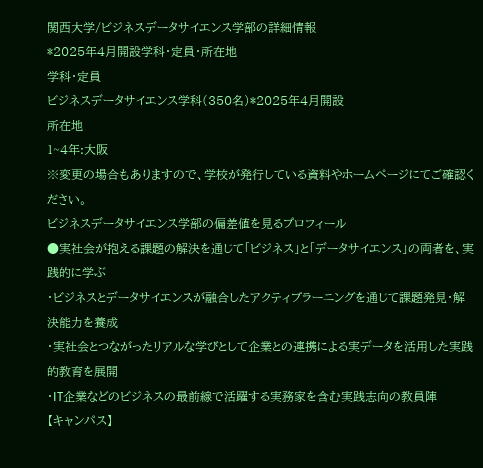関西大学/ビジネスデータサイエンス学部の詳細情報
*2025年4月開設学科・定員・所在地
学科・定員
ビジネスデータサイエンス学科(350名)*2025年4月開設
所在地
1~4年:大阪
※変更の場合もありますので、学校が発行している資料やホームページにてご確認ください。
ビジネスデータサイエンス学部の偏差値を見るプロフィール
●実社会が抱える課題の解決を通じて「ビジネス」と「データサイエンス」の両者を、実践的に学ぶ
・ビジネスとデータサイエンスが融合したアクティブラーニングを通じて課題発見・解決能力を養成
・実社会とつながったリアルな学びとして企業との連携による実データを活用した実践的教育を展開
・IT企業などのビジネスの最前線で活躍する実務家を含む実践志向の教員陣
【キャンパス】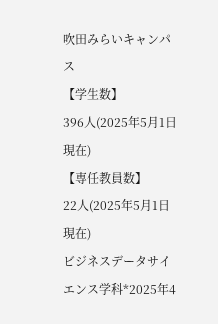吹田みらいキャンパス
【学生数】
396人(2025年5月1日現在)
【専任教員数】
22人(2025年5月1日現在)
ビジネスデータサイエンス学科*2025年4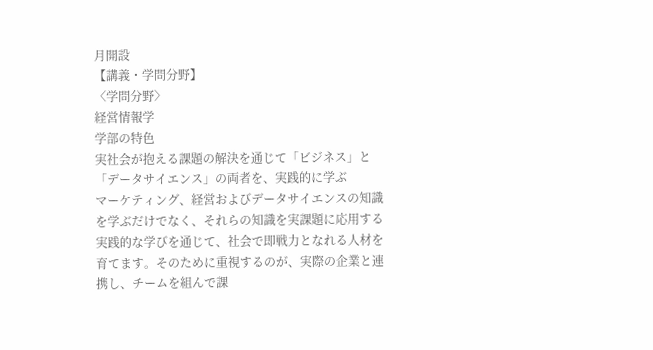月開設
【講義・学問分野】
〈学問分野〉
経営情報学
学部の特色
実社会が抱える課題の解決を通じて「ビジネス」と「データサイエンス」の両者を、実践的に学ぶ
マーケティング、経営およびデータサイエンスの知識を学ぶだけでなく、それらの知識を実課題に応用する実践的な学びを通じて、社会で即戦力となれる人材を育てます。そのために重視するのが、実際の企業と連携し、チームを組んで課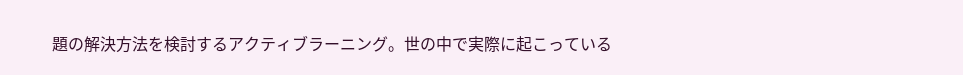題の解決方法を検討するアクティブラーニング。世の中で実際に起こっている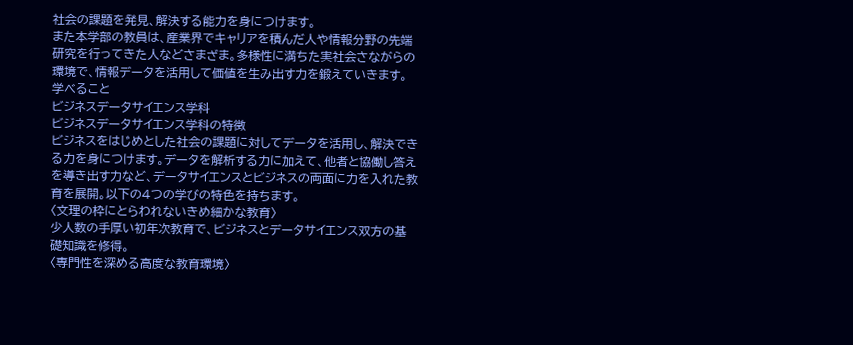社会の課題を発見、解決する能力を身につけます。
また本学部の教員は、産業界でキャリアを積んだ人や情報分野の先端研究を行ってきた人などさまざま。多様性に満ちた実社会さながらの環境で、情報データを活用して価値を生み出す力を鍛えていきます。
学べること
ビジネスデータサイエンス学科
ビジネスデータサイエンス学科の特徴
ビジネスをはじめとした社会の課題に対してデータを活用し、解決できる力を身につけます。データを解析する力に加えて、他者と協働し答えを導き出す力など、データサイエンスとビジネスの両面に力を入れた教育を展開。以下の4つの学びの特色を持ちます。
〈文理の枠にとらわれないきめ細かな教育〉
少人数の手厚い初年次教育で、ビジネスとデータサイエンス双方の基礎知識を修得。
〈専門性を深める高度な教育環境〉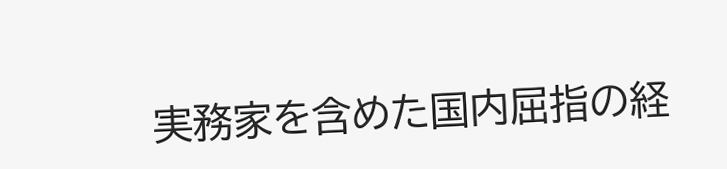実務家を含めた国内屈指の経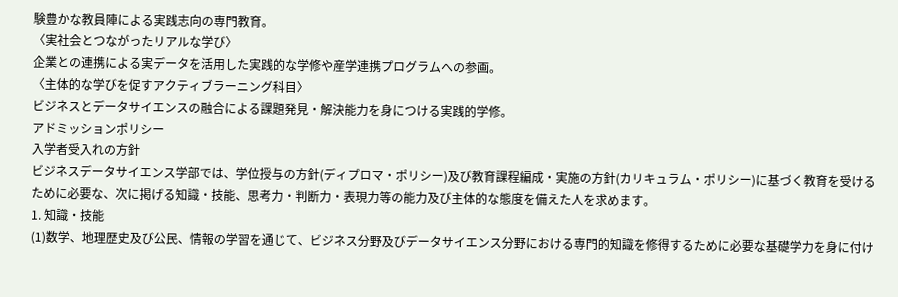験豊かな教員陣による実践志向の専門教育。
〈実社会とつながったリアルな学び〉
企業との連携による実データを活用した実践的な学修や産学連携プログラムへの参画。
〈主体的な学びを促すアクティブラーニング科目〉
ビジネスとデータサイエンスの融合による課題発見・解決能力を身につける実践的学修。
アドミッションポリシー
入学者受入れの方針
ビジネスデータサイエンス学部では、学位授与の方針(ディプロマ・ポリシー)及び教育課程編成・実施の方針(カリキュラム・ポリシー)に基づく教育を受けるために必要な、次に掲げる知識・技能、思考力・判断力・表現力等の能力及び主体的な態度を備えた人を求めます。
1. 知識・技能
(1)数学、地理歴史及び公民、情報の学習を通じて、ビジネス分野及びデータサイエンス分野における専門的知識を修得するために必要な基礎学力を身に付け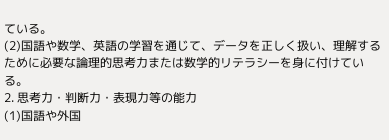ている。
(2)国語や数学、英語の学習を通じて、データを正しく扱い、理解するために必要な論理的思考力または数学的リテラシーを身に付けている。
2. 思考力・判断力・表現力等の能力
(1)国語や外国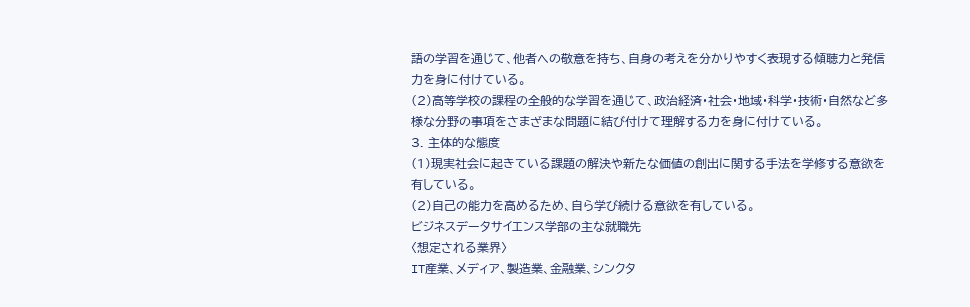語の学習を通じて、他者への敬意を持ち、自身の考えを分かりやすく表現する傾聴力と発信力を身に付けている。
(2)高等学校の課程の全般的な学習を通じて、政治経済・社会・地域・科学・技術・自然など多様な分野の事項をさまざまな問題に結び付けて理解する力を身に付けている。
3. 主体的な態度
(1)現実社会に起きている課題の解決や新たな価値の創出に関する手法を学修する意欲を有している。
(2)自己の能力を高めるため、自ら学び続ける意欲を有している。
ビジネスデータサイエンス学部の主な就職先
〈想定される業界〉
IT産業、メディア、製造業、金融業、シンクタ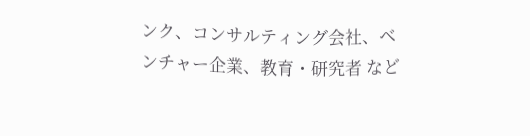ンク、コンサルティング会社、ベンチャー企業、教育・研究者 など